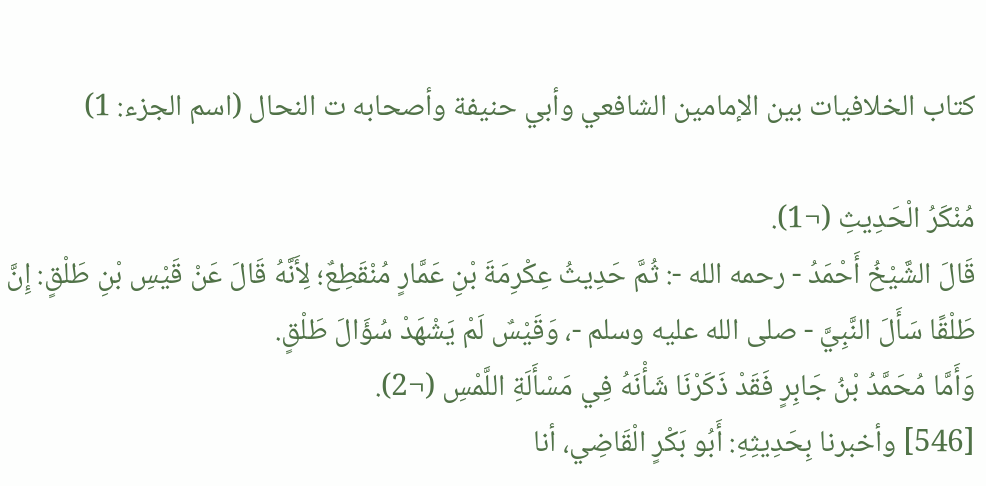كتاب الخلافيات بين الإمامين الشافعي وأبي حنيفة وأصحابه ت النحال (اسم الجزء: 1)

مُنْكَرُ الْحَدِيثِ (¬1).
قَالَ الشَّيْخُ أَحْمَدُ - رحمه الله -: ثُمَّ حَدِيثُ عِكْرِمَةَ بْنِ عَمَّارٍ مُنْقَطِعٌ؛ لِأَنَّهُ قَالَ عَنْ قَيْسِ بْنِ طَلْقٍ: إِنَّ طَلْقًا سَأَلَ النَّبِيَّ - صلى الله عليه وسلم -، وَقَيْسٌ لَمْ يَشْهَدْ سُؤَالَ طَلْقٍ.
وَأَمَّا مُحَمَّدُ بْنُ جَابِرٍ فَقَدْ ذَكَرْنَا شَأْنَهُ فِي مَسْأَلَةِ اللَّمْسِ (¬2).
[546] وأخبرنا بِحَدِيثِهِ: أَبُو بَكْرٍ الْقَاضِي، أنا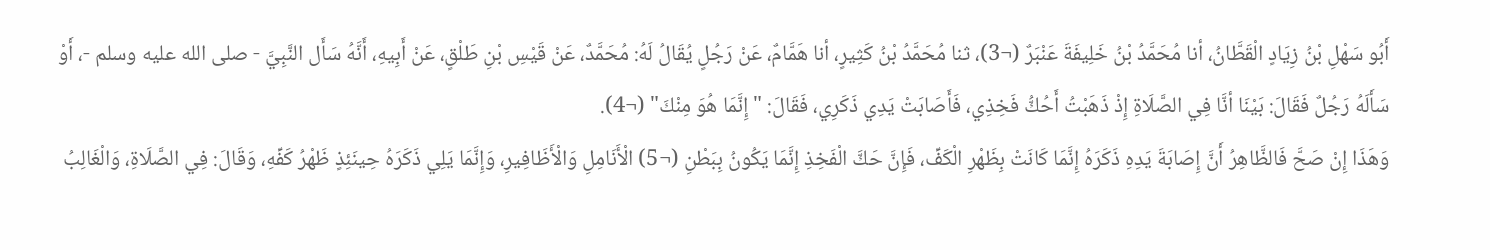أَبُو سَهْلِ بْنُ زِيَادٍ الْقَطَّانُ، أنا مُحَمَّدُ بْنُ خَلِيفَةَ عَنْبَرٌ (¬3)، ثنا مُحَمَّدُ بْنُ كَثِيرٍ، أنا هَمَّامٌ، عَنْ رَجُلٍ يُقَالُ لَهُ: مُحَمَّدٌ، عَنْ قَيْسِ بْنِ طَلْقٍ، عَنْ أَبِيهِ، أَنَّهُ سَأَل النَّبِيَّ - صلى الله عليه وسلم -، أَوْ سَأَلَهُ رَجُلٌ فَقَالَ: بَيْنَا أنَّا فِي الصَّلَاةِ إِذْ ذَهَبْتُ أَحُكُّ فَخِذِي، فَأَصَابَتْ يَدِي ذَكَرِي، فَقَالَ: "إِنَّمَا هُوَ مِنْكَ" (¬4).
وَهَذَا إِنْ صَحَّ فَالظَّاهِرُ أَنَّ إِصَابَةَ يَدِهِ ذَكَرَهُ إِنَّمَا كَانَتْ بِظَهْرِ الْكَفِّ، فَإِنَّ حَكَّ الْفَخِذِ إِنَّمَا يَكُونُ بِبَطْنِ (¬5) الْأَنَامِلِ وَالْأَظَافِيرِ، وَإِنَّمَا يَلِي ذَكَرَهُ حِينَئِذٍ ظَهْرُ كَفِّهِ، وَقَالَ: فِي الصَّلَاةِ، وَالْغَالِبُ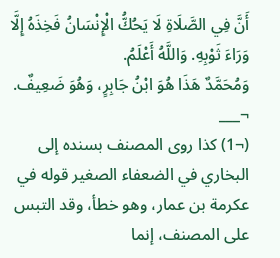أَنَّ فِي الصَّلَاةِ لَا يَحُكُّ الْإِنْسَانُ فَخِذَهُ إِلَّا وَرَاءَ ثَوْبِهِ. وَاللَّهُ أَعْلَمُ.
وَمُحَمَّدٌ هَذَا هُوَ ابْنُ جَابِرٍ، وَهُوَ ضَعِيفٌ.
¬___
(¬1) كذا روى المصنف بسنده إلى البخاري في الضعفاء الصغير قوله في عكرمة بن عمار، وهو خطأ، وقد التبس على المصنف، إنما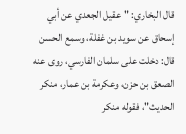قال البخاري: "عقيل الجعدي عن أبي إسحاق عن سويد بن غفلة، وسمع الحسن قال: دخلت على سلمان الفارسي، روى عنه الصعق بن حزن، وعكرمة بن عمار، منكر الحديث"، فقوله منكر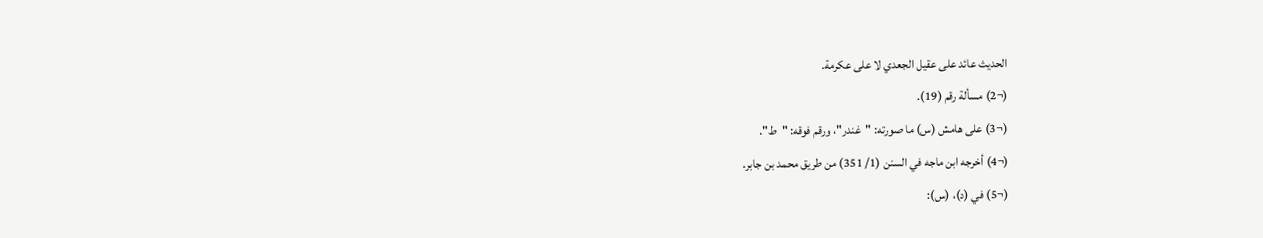الحديث عائد على عقيل الجعدي لا على عكرمة.
(¬2) مسألة رقم (19).
(¬3) على هامش (س) ما صورته: "غندر"، ورقم فوقه: "ط".
(¬4) أخرجه ابن ماجه في السنن (1/ 351) من طريق محمد بن جابر.
(¬5) في (د)، (س):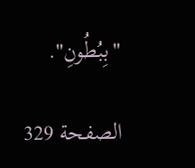"بِبُطُونِ".

الصفحة 329